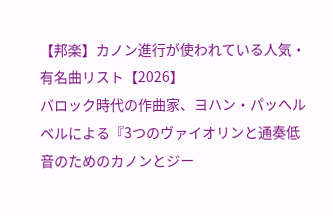【邦楽】カノン進行が使われている人気・有名曲リスト【2026】
バロック時代の作曲家、ヨハン・パッヘルベルによる『3つのヴァイオリンと通奏低音のためのカノンとジー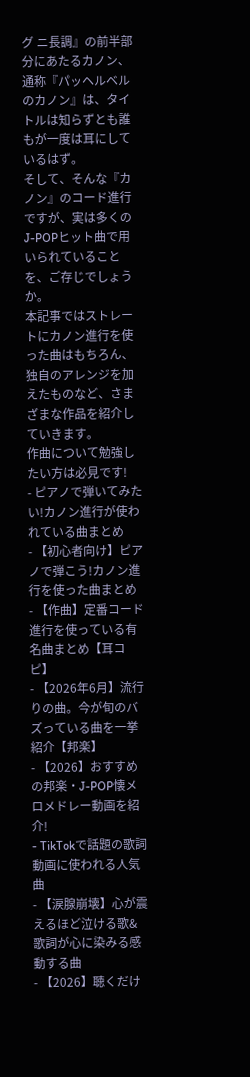グ ニ長調』の前半部分にあたるカノン、通称『パッヘルベルのカノン』は、タイトルは知らずとも誰もが一度は耳にしているはず。
そして、そんな『カノン』のコード進行ですが、実は多くのJ-POPヒット曲で用いられていることを、ご存じでしょうか。
本記事ではストレートにカノン進行を使った曲はもちろん、独自のアレンジを加えたものなど、さまざまな作品を紹介していきます。
作曲について勉強したい方は必見です!
- ピアノで弾いてみたい!カノン進行が使われている曲まとめ
- 【初心者向け】ピアノで弾こう!カノン進行を使った曲まとめ
- 【作曲】定番コード進行を使っている有名曲まとめ【耳コピ】
- 【2026年6月】流行りの曲。今が旬のバズっている曲を一挙紹介【邦楽】
- 【2026】おすすめの邦楽・J-POP懐メロメドレー動画を紹介!
- TikTokで話題の歌詞動画に使われる人気曲
- 【涙腺崩壊】心が震えるほど泣ける歌&歌詞が心に染みる感動する曲
- 【2026】聴くだけ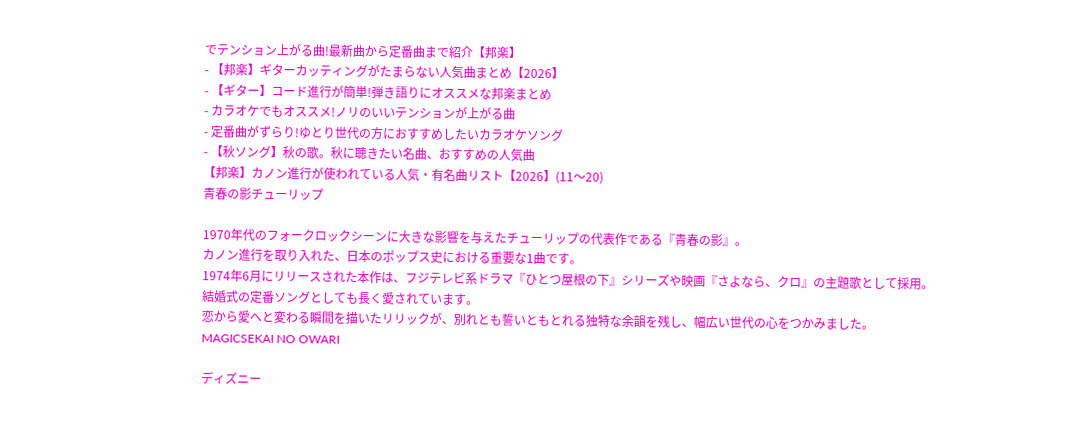でテンション上がる曲!最新曲から定番曲まで紹介【邦楽】
- 【邦楽】ギターカッティングがたまらない人気曲まとめ【2026】
- 【ギター】コード進行が簡単!弾き語りにオススメな邦楽まとめ
- カラオケでもオススメ!ノリのいいテンションが上がる曲
- 定番曲がずらり!ゆとり世代の方におすすめしたいカラオケソング
- 【秋ソング】秋の歌。秋に聴きたい名曲、おすすめの人気曲
【邦楽】カノン進行が使われている人気・有名曲リスト【2026】(11〜20)
青春の影チューリップ

1970年代のフォークロックシーンに大きな影響を与えたチューリップの代表作である『青春の影』。
カノン進行を取り入れた、日本のポップス史における重要な1曲です。
1974年6月にリリースされた本作は、フジテレビ系ドラマ『ひとつ屋根の下』シリーズや映画『さよなら、クロ』の主題歌として採用。
結婚式の定番ソングとしても長く愛されています。
恋から愛へと変わる瞬間を描いたリリックが、別れとも誓いともとれる独特な余韻を残し、幅広い世代の心をつかみました。
MAGICSEKAI NO OWARI

ディズニー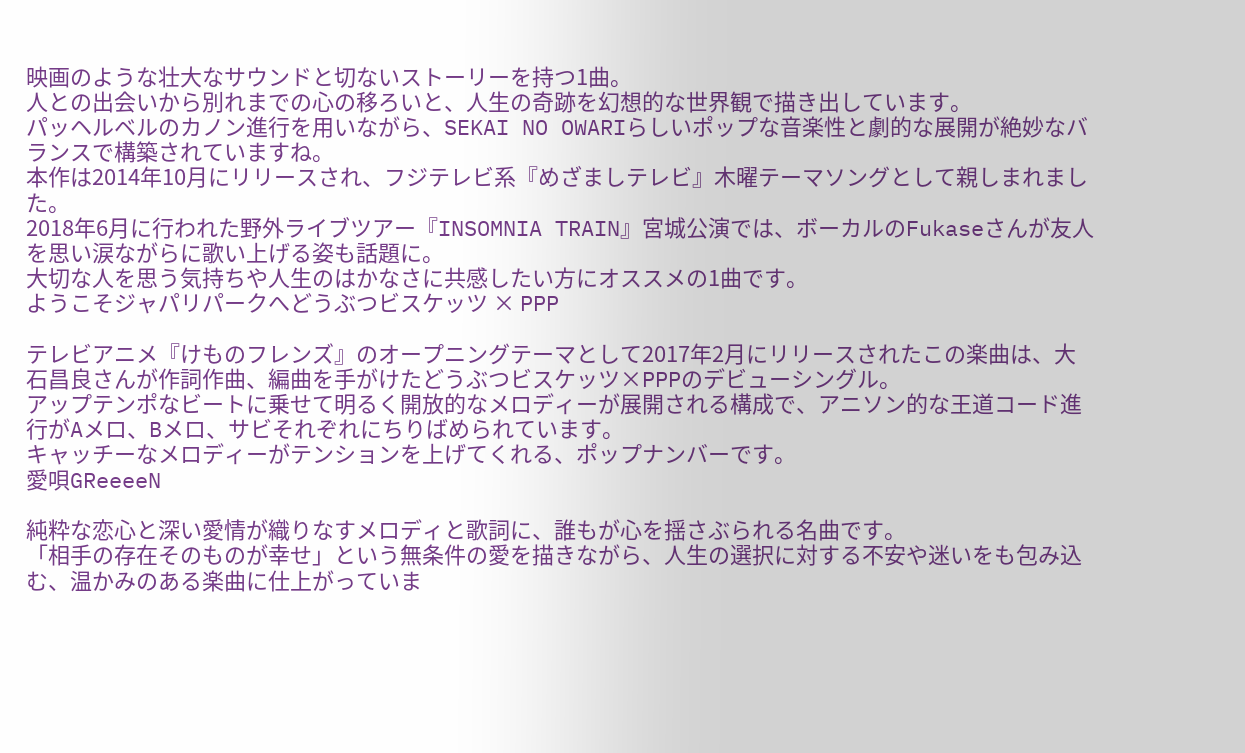映画のような壮大なサウンドと切ないストーリーを持つ1曲。
人との出会いから別れまでの心の移ろいと、人生の奇跡を幻想的な世界観で描き出しています。
パッヘルベルのカノン進行を用いながら、SEKAI NO OWARIらしいポップな音楽性と劇的な展開が絶妙なバランスで構築されていますね。
本作は2014年10月にリリースされ、フジテレビ系『めざましテレビ』木曜テーマソングとして親しまれました。
2018年6月に行われた野外ライブツアー『INSOMNIA TRAIN』宮城公演では、ボーカルのFukaseさんが友人を思い涙ながらに歌い上げる姿も話題に。
大切な人を思う気持ちや人生のはかなさに共感したい方にオススメの1曲です。
ようこそジャパリパークへどうぶつビスケッツ × PPP

テレビアニメ『けものフレンズ』のオープニングテーマとして2017年2月にリリースされたこの楽曲は、大石昌良さんが作詞作曲、編曲を手がけたどうぶつビスケッツ×PPPのデビューシングル。
アップテンポなビートに乗せて明るく開放的なメロディーが展開される構成で、アニソン的な王道コード進行がAメロ、Bメロ、サビそれぞれにちりばめられています。
キャッチーなメロディーがテンションを上げてくれる、ポップナンバーです。
愛唄GReeeeN

純粋な恋心と深い愛情が織りなすメロディと歌詞に、誰もが心を揺さぶられる名曲です。
「相手の存在そのものが幸せ」という無条件の愛を描きながら、人生の選択に対する不安や迷いをも包み込む、温かみのある楽曲に仕上がっていま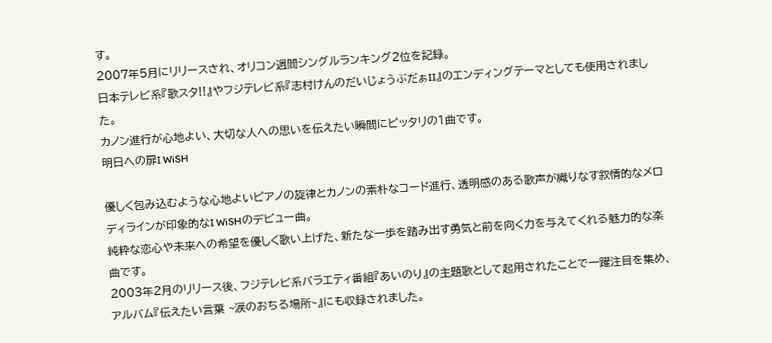す。
2007年5月にリリースされ、オリコン週間シングルランキング2位を記録。
日本テレビ系『歌スタ!!』やフジテレビ系『志村けんのだいじょうぶだぁII』のエンディングテーマとしても使用されました。
カノン進行が心地よい、大切な人への思いを伝えたい瞬間にピッタリの1曲です。
明日への扉I WiSH

優しく包み込むような心地よいピアノの旋律とカノンの素朴なコード進行、透明感のある歌声が織りなす叙情的なメロディラインが印象的なI WiSHのデビュー曲。
純粋な恋心や未来への希望を優しく歌い上げた、新たな一歩を踏み出す勇気と前を向く力を与えてくれる魅力的な楽曲です。
2003年2月のリリース後、フジテレビ系バラエティ番組『あいのり』の主題歌として起用されたことで一躍注目を集め、アルバム『伝えたい言葉 ~涙のおちる場所~』にも収録されました。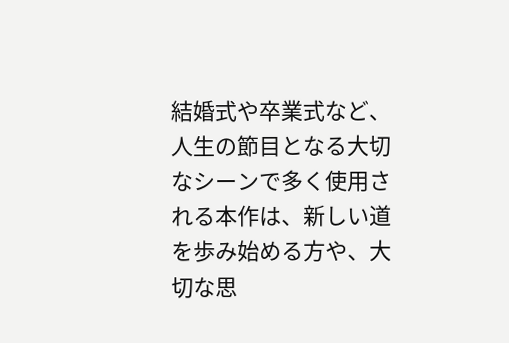結婚式や卒業式など、人生の節目となる大切なシーンで多く使用される本作は、新しい道を歩み始める方や、大切な思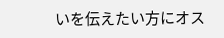いを伝えたい方にオス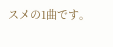スメの1曲です。